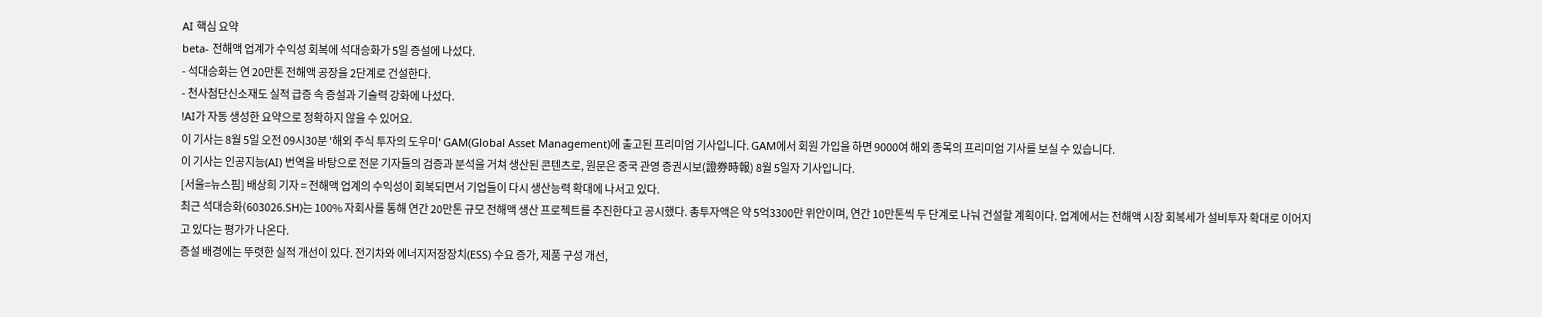AI 핵심 요약
beta- 전해액 업계가 수익성 회복에 석대승화가 5일 증설에 나섰다.
- 석대승화는 연 20만톤 전해액 공장을 2단계로 건설한다.
- 천사첨단신소재도 실적 급증 속 증설과 기술력 강화에 나섰다.
!AI가 자동 생성한 요약으로 정확하지 않을 수 있어요.
이 기사는 8월 5일 오전 09시30분 '해외 주식 투자의 도우미' GAM(Global Asset Management)에 출고된 프리미엄 기사입니다. GAM에서 회원 가입을 하면 9000여 해외 종목의 프리미엄 기사를 보실 수 있습니다.
이 기사는 인공지능(AI) 번역을 바탕으로 전문 기자들의 검증과 분석을 거쳐 생산된 콘텐츠로, 원문은 중국 관영 증권시보(證券時報) 8월 5일자 기사입니다.
[서울=뉴스핌] 배상희 기자 = 전해액 업계의 수익성이 회복되면서 기업들이 다시 생산능력 확대에 나서고 있다.
최근 석대승화(603026.SH)는 100% 자회사를 통해 연간 20만톤 규모 전해액 생산 프로젝트를 추진한다고 공시했다. 총투자액은 약 5억3300만 위안이며, 연간 10만톤씩 두 단계로 나눠 건설할 계획이다. 업계에서는 전해액 시장 회복세가 설비투자 확대로 이어지고 있다는 평가가 나온다.
증설 배경에는 뚜렷한 실적 개선이 있다. 전기차와 에너지저장장치(ESS) 수요 증가, 제품 구성 개선,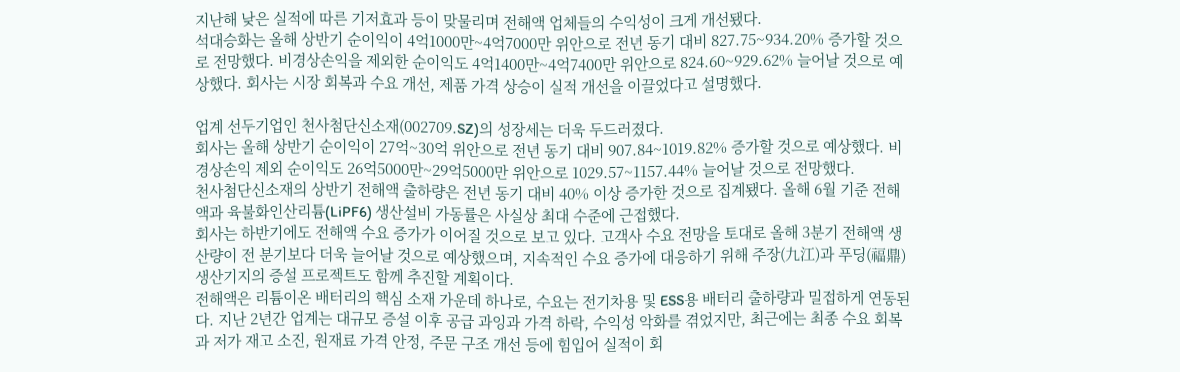지난해 낮은 실적에 따른 기저효과 등이 맞물리며 전해액 업체들의 수익성이 크게 개선됐다.
석대승화는 올해 상반기 순이익이 4억1000만~4억7000만 위안으로 전년 동기 대비 827.75~934.20% 증가할 것으로 전망했다. 비경상손익을 제외한 순이익도 4억1400만~4억7400만 위안으로 824.60~929.62% 늘어날 것으로 예상했다. 회사는 시장 회복과 수요 개선, 제품 가격 상승이 실적 개선을 이끌었다고 설명했다.

업계 선두기업인 천사첨단신소재(002709.SZ)의 성장세는 더욱 두드러졌다.
회사는 올해 상반기 순이익이 27억~30억 위안으로 전년 동기 대비 907.84~1019.82% 증가할 것으로 예상했다. 비경상손익 제외 순이익도 26억5000만~29억5000만 위안으로 1029.57~1157.44% 늘어날 것으로 전망했다.
천사첨단신소재의 상반기 전해액 출하량은 전년 동기 대비 40% 이상 증가한 것으로 집계됐다. 올해 6월 기준 전해액과 육불화인산리튬(LiPF6) 생산설비 가동률은 사실상 최대 수준에 근접했다.
회사는 하반기에도 전해액 수요 증가가 이어질 것으로 보고 있다. 고객사 수요 전망을 토대로 올해 3분기 전해액 생산량이 전 분기보다 더욱 늘어날 것으로 예상했으며, 지속적인 수요 증가에 대응하기 위해 주장(九江)과 푸딩(福鼎) 생산기지의 증설 프로젝트도 함께 추진할 계획이다.
전해액은 리튬이온 배터리의 핵심 소재 가운데 하나로, 수요는 전기차용 및 ESS용 배터리 출하량과 밀접하게 연동된다. 지난 2년간 업계는 대규모 증설 이후 공급 과잉과 가격 하락, 수익성 악화를 겪었지만, 최근에는 최종 수요 회복과 저가 재고 소진, 원재료 가격 안정, 주문 구조 개선 등에 힘입어 실적이 회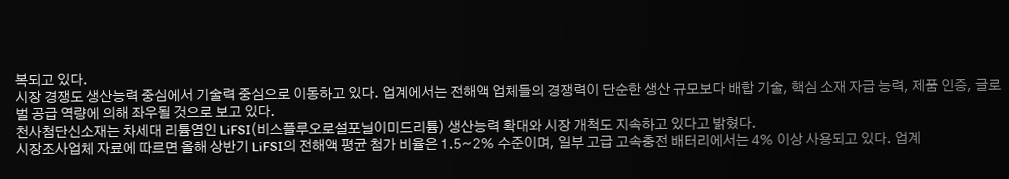복되고 있다.
시장 경쟁도 생산능력 중심에서 기술력 중심으로 이동하고 있다. 업계에서는 전해액 업체들의 경쟁력이 단순한 생산 규모보다 배합 기술, 핵심 소재 자급 능력, 제품 인증, 글로벌 공급 역량에 의해 좌우될 것으로 보고 있다.
천사첨단신소재는 차세대 리튬염인 LiFSI(비스플루오로설포닐이미드리튬) 생산능력 확대와 시장 개척도 지속하고 있다고 밝혔다.
시장조사업체 자료에 따르면 올해 상반기 LiFSI의 전해액 평균 첨가 비율은 1.5~2% 수준이며, 일부 고급 고속충전 배터리에서는 4% 이상 사용되고 있다. 업계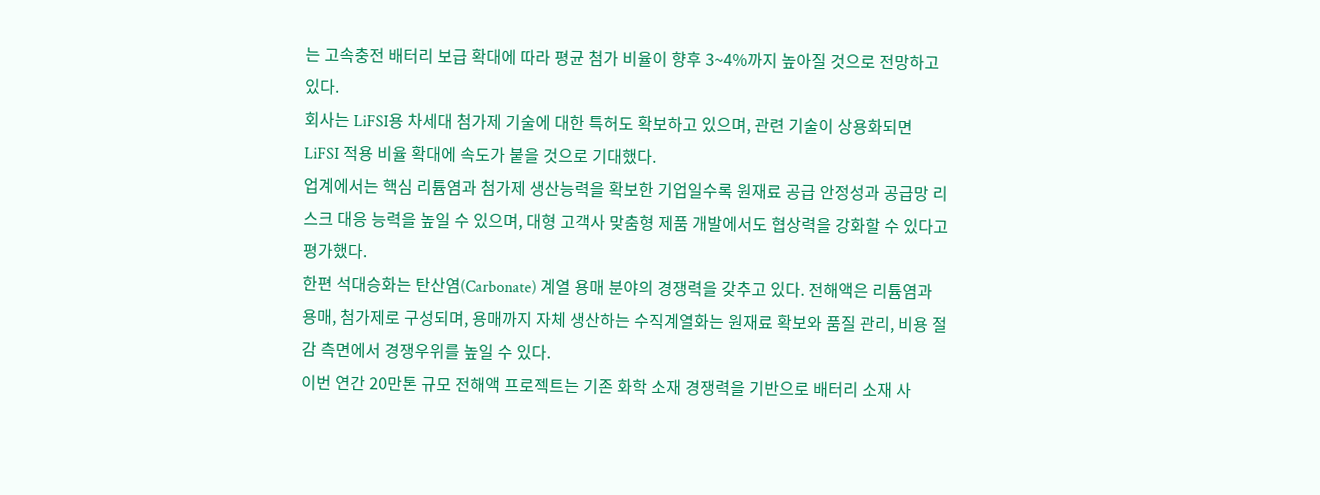는 고속충전 배터리 보급 확대에 따라 평균 첨가 비율이 향후 3~4%까지 높아질 것으로 전망하고 있다.
회사는 LiFSI용 차세대 첨가제 기술에 대한 특허도 확보하고 있으며, 관련 기술이 상용화되면 LiFSI 적용 비율 확대에 속도가 붙을 것으로 기대했다.
업계에서는 핵심 리튬염과 첨가제 생산능력을 확보한 기업일수록 원재료 공급 안정성과 공급망 리스크 대응 능력을 높일 수 있으며, 대형 고객사 맞춤형 제품 개발에서도 협상력을 강화할 수 있다고 평가했다.
한편 석대승화는 탄산염(Carbonate) 계열 용매 분야의 경쟁력을 갖추고 있다. 전해액은 리튬염과 용매, 첨가제로 구성되며, 용매까지 자체 생산하는 수직계열화는 원재료 확보와 품질 관리, 비용 절감 측면에서 경쟁우위를 높일 수 있다.
이번 연간 20만톤 규모 전해액 프로젝트는 기존 화학 소재 경쟁력을 기반으로 배터리 소재 사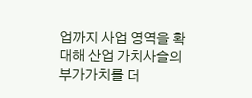업까지 사업 영역을 확대해 산업 가치사슬의 부가가치를 더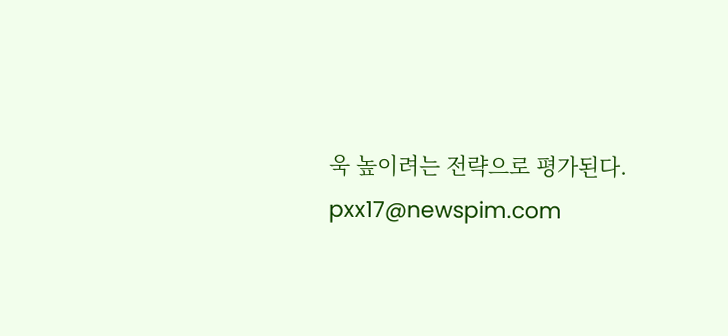욱 높이려는 전략으로 평가된다.
pxx17@newspim.com